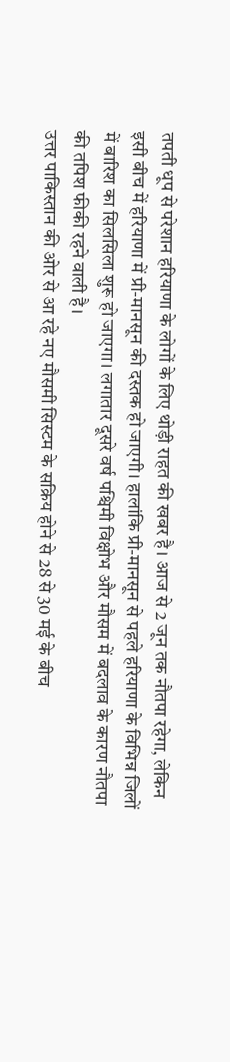तपती धूप से परेशान हरियाणा के लोगों के लिए थोड़ी राहत की खबर है। आज से 2 जून तक नौतपा रहेगा, लेकिन इसी बीच में हरियाणा में प्री-मानसून की दस्तक हो जाएगी। हालांकि प्री-मानसून से पहले हरियाणा के विभिन्न जिलों में बारिश का सिलसिला शुरू हो जाएगा। लगातार दूसरे वर्ष पश्चिमी विक्षोभ और मौसम में बदलाव के कारण नौतपा की तपिश फीकी रहने वाली है।
उत्तर पाकिस्तान की ओर से आ रहे नए मौसमी सिस्टम के सक्रिय होने से 28 से 30 मई के बीच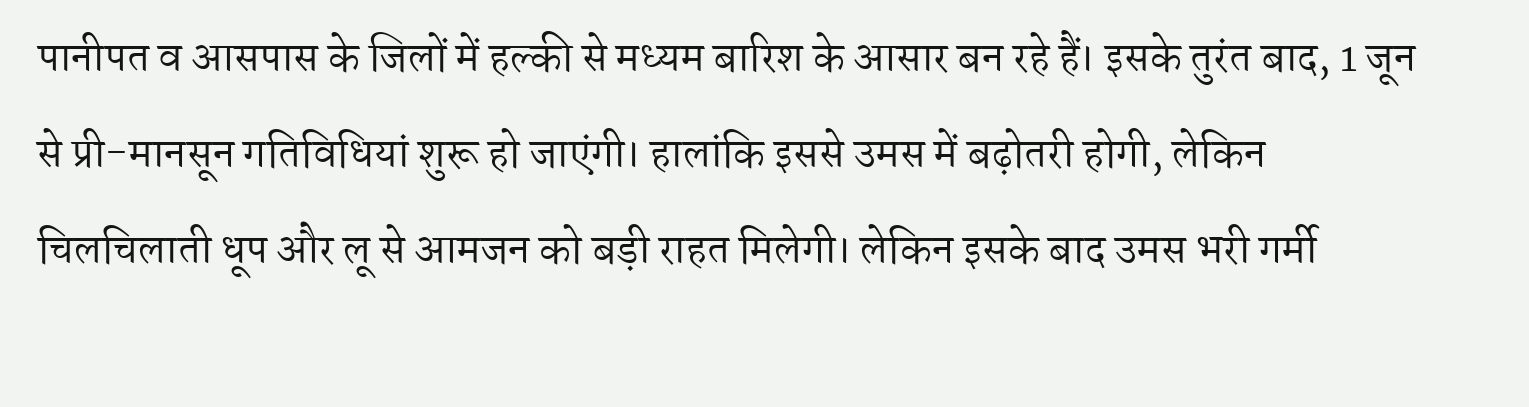पानीपत व आसपास के जिलों में हल्की से मध्यम बारिश के आसार बन रहे हैं। इसके तुरंत बाद, 1 जून से प्री-मानसून गतिविधियां शुरू हो जाएंगी। हालांकि इससे उमस में बढ़ोतरी होगी, लेकिन चिलचिलाती धूप और लू से आमजन को बड़ी राहत मिलेगी। लेकिन इसके बाद उमस भरी गर्मी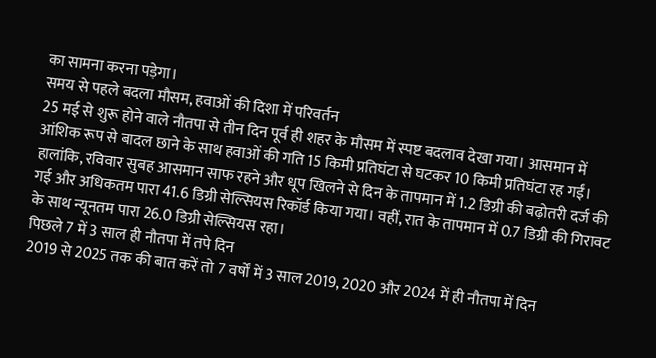का सामना करना पड़ेगा।
समय से पहले बदला मौसम, हवाओं की दिशा में परिवर्तन
25 मई से शुरू होने वाले नौतपा से तीन दिन पूर्व ही शहर के मौसम में स्पष्ट बदलाव देखा गया। आसमान में आंशिक रूप से बादल छाने के साथ हवाओं की गति 15 किमी प्रतिघंटा से घटकर 10 किमी प्रतिघंटा रह गईं।
हालांकि, रविवार सुबह आसमान साफ रहने और धूप खिलने से दिन के तापमान में 1.2 डिग्री की बढ़ोतरी दर्ज की गई और अधिकतम पारा 41.6 डिग्री सेल्सियस रिकॉर्ड किया गया। वहीं, रात के तापमान में 0.7 डिग्री की गिरावट के साथ न्यूनतम पारा 26.0 डिग्री सेल्सियस रहा।
पिछले 7 में 3 साल ही नौतपा में तपे दिन
2019 से 2025 तक की बात करें तो 7 वर्षों में 3 साल 2019, 2020 और 2024 में ही नौतपा में दिन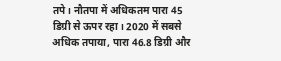तपे। नौतपा में अधिकतम पारा 45 डिग्री से ऊपर रहा। 2020 में सबसे अधिक तपाया, पारा 46.8 डिग्री और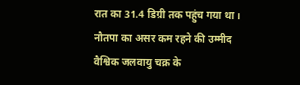रात का 31.4 डिग्री तक पहुंच गया था।
नौतपा का असर कम रहने की उम्मीद
वैश्विक जलवायु चक्र के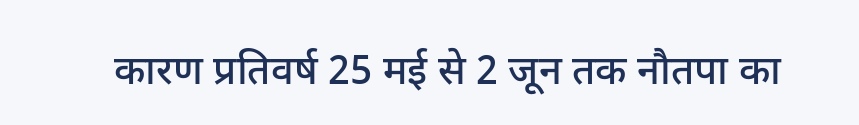कारण प्रतिवर्ष 25 मई से 2 जून तक नौतपा का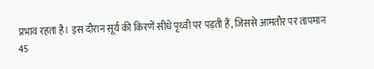प्रभाव रहता है। इस दौरान सूर्य की किरणें सीधे पृथ्वी पर पड़ती हैं, जिससे आमतौर पर तापमान 45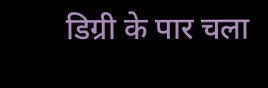डिग्री के पार चला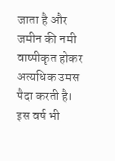जाता है और जमीन की नमी वाष्पीकृत होकर अत्यधिक उमस पैदा करती है। इस वर्ष भी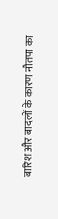बारिश और बादलों के कारण नौतपा का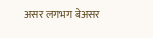असर लगभग बेअसर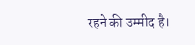रहने की उम्मीद है।